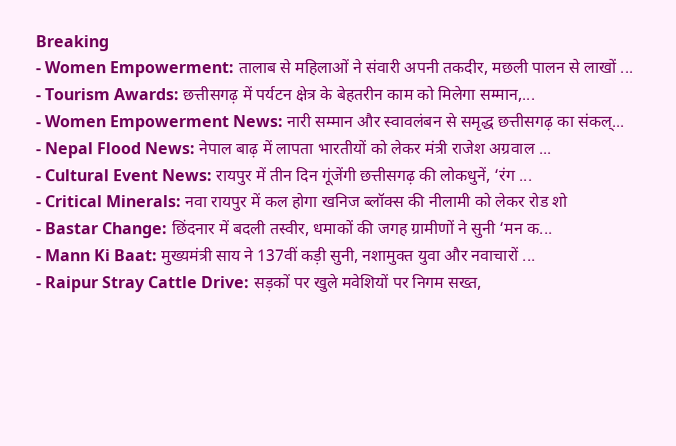Breaking
- Women Empowerment: तालाब से महिलाओं ने संवारी अपनी तकदीर, मछली पालन से लाखों ...
- Tourism Awards: छत्तीसगढ़ में पर्यटन क्षेत्र के बेहतरीन काम को मिलेगा सम्मान,...
- Women Empowerment News: नारी सम्मान और स्वावलंबन से समृद्ध छत्तीसगढ़ का संकल्...
- Nepal Flood News: नेपाल बाढ़ में लापता भारतीयों को लेकर मंत्री राजेश अग्रवाल ...
- Cultural Event News: रायपुर में तीन दिन गूंजेंगी छत्तीसगढ़ की लोकधुनें, ‘रंग ...
- Critical Minerals: नवा रायपुर में कल होगा खनिज ब्लॉक्स की नीलामी को लेकर रोड शो
- Bastar Change: छिंदनार में बदली तस्वीर, धमाकों की जगह ग्रामीणों ने सुनी ‘मन क...
- Mann Ki Baat: मुख्यमंत्री साय ने 137वीं कड़ी सुनी, नशामुक्त युवा और नवाचारों ...
- Raipur Stray Cattle Drive: सड़कों पर खुले मवेशियों पर निगम सख्त,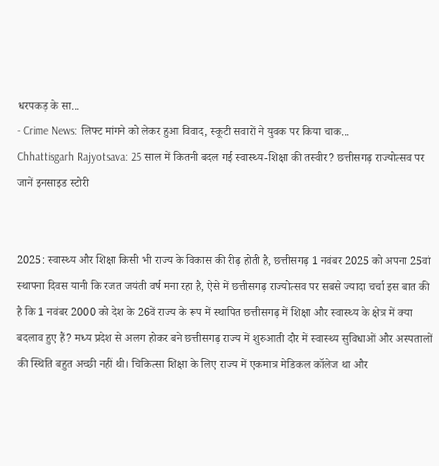धरपकड़ के सा...
- Crime News: लिफ्ट मांगने को लेकर हुआ विवाद, स्कूटी सवारों ने युवक पर किया चाक...
Chhattisgarh Rajyotsava: 25 साल में कितनी बदल गई स्वास्थ्य-शिक्षा की तस्वीर? छत्तीसगढ़ राज्योत्सव पर जानें इनसाइड स्टोरी


2025: स्वास्थ्य और शिक्षा किसी भी राज्य के विकास की रीढ़ होती है, छत्तीसगढ़ 1 नवंबर 2025 को अपना 25वां स्थापना दिवस यानी कि रजत जयंती वर्ष मना रहा है, ऐसे में छत्तीसगढ़ राज्योत्सव पर सबसे ज्यादा चर्चा इस बात की है कि 1 नवंबर 2000 को देश के 26वें राज्य के रूप में स्थापित छत्तीसगढ़ में शिक्षा और स्वास्थ्य के क्षेत्र में क्या बदलाव हुए हैं? मध्य प्रदेश से अलग होकर बने छत्तीसगढ़ राज्य में शुरुआती दौर में स्वास्थ्य सुविधाओं और अस्पतालों की स्थिति बहुत अच्छी नहीं थी। चिकित्सा शिक्षा के लिए राज्य में एकमात्र मेडिकल कॉलेज था और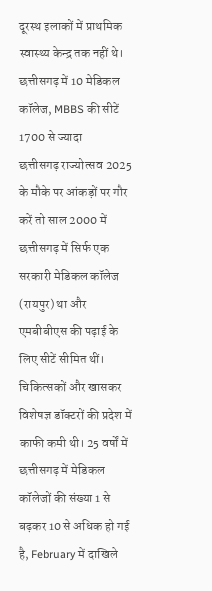दूरस्थ इलाकों में प्राथमिक स्वास्थ्य केन्द्र तक नहीं थे।
छत्तीसगढ़ में 10 मेडिकल कॉलेज, MBBS की सीटें 1700 से ज्यादा
छत्तीसगढ़ राज्योत्सव 2025 के मौके पर आंकड़ों पर गौर करें तो साल 2000 में छत्तीसगढ़ में सिर्फ एक सरकारी मेडिकल कॉलेज (रायपुर) था और एमबीबीएस की पढ़ाई के लिए सीटें सीमित थीं। चिकित्सकों और खासकर विशेषज्ञ डॉक्टरों की प्रदेश में काफी कमी थी। 25 वर्षों में छत्तीसगढ़ में मेडिकल कॉलेजों की संख्या 1 से बढ़कर 10 से अधिक हो गई है, February में दाखिले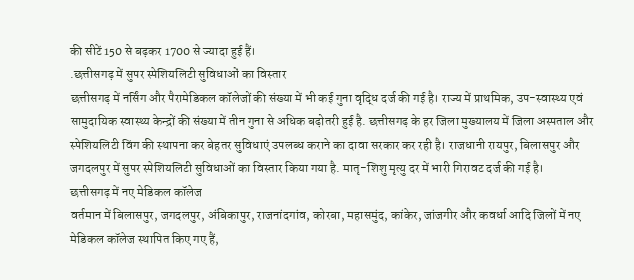की सीटें 150 से बढ़कर 1700 से ज्यादा हुई हैं।
.छत्तीसगढ़ में सुपर स्पेशियलिटी सुविधाओं का विस्तार
छत्तीसगढ़ में नर्सिंग और पैरामेडिकल कॉलेजों की संख्या में भी कई गुना वृद्धि दर्ज की गई है। राज्य में प्राथमिक, उप-स्वास्थ्य एवं सामुदायिक स्वास्थ्य केन्द्रों की संख्या में तीन गुना से अधिक बढ़ोतरी हुई है. छत्तीसगढ़ के हर जिला मुख्यालय में जिला अस्पताल और स्पेशियलिटी विंग की स्थापना कर बेहतर सुविधाएं उपलब्ध कराने का दावा सरकार कर रही है। राजधानी रायपुर, बिलासपुर और जगदलपुर में सुपर स्पेशियलिटी सुविधाओं का विस्तार किया गया है. मातृ-शिशु मृत्यु दर में भारी गिरावट दर्ज की गई है।
छत्तीसगढ़ में नए मेडिकल कॉलेज
वर्तमान में बिलासपुर, जगदलपुर, अंबिकापुर, राजनांदगांव, कोरबा, महासमुंद, कांकेर, जांजगीर और कवर्धा आदि जिलों में नए मेडिकल कॉलेज स्थापित किए गए हैं,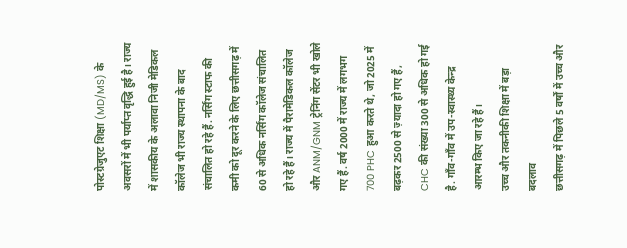पोस्टग्रेजुएट शिक्षा (MD/MS) के अवसरों में भी पर्याप्त वृद्धि हुई है। राज्य में शासकीय के अलावा निजी मेडिकल कॉलेज भी राज्य स्थापना के बाद संचालित हो रहे हैं. नर्सिंग स्टाफ की कमी को दूर करने के लिए छत्तीसगढ़ में 60 से अधिक नर्सिंग कॉलेज संचालित हो रहे हैं। राज्य में पैरामेडिकल कॉलेज और ANM/GNM ट्रेनिंग सेंटर भी खोले गए हैं. वर्ष 2000 में राज्य में लगभग 700 PHC हुआ करते थे, जो 2025 में बढ़कर 2500 से ज़्यादा हो गए हैं, CHC की संख्या 300 से अधिक हो गई है. गाँव-गाँव में उप-स्वास्थ्य केन्द्र आरम्भ किए जा रहे हैं।
उच्च और तकनीकी शिक्षा में बड़ा बदलाव
छत्तीसगढ़ में पिछले 5 वर्षों में उच्च और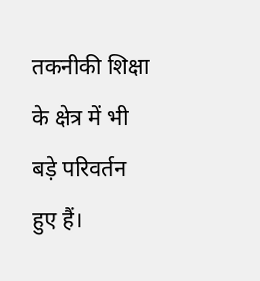तकनीकी शिक्षा के क्षेत्र में भी बड़े परिवर्तन हुए हैं।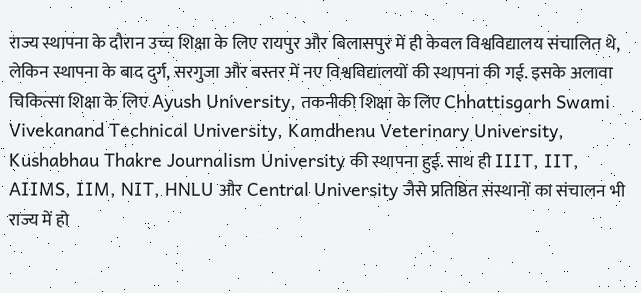राज्य स्थापना के दौरान उच्च शिक्षा के लिए रायपुर और बिलासपुर में ही केवल विश्वविद्यालय संचालित थे, लेकिन स्थापना के बाद दुर्ग, सरगुजा और बस्तर में नए विश्वविद्यालयों की स्थापना की गई. इसके अलावा चिकित्सा शिक्षा के लिए Ayush University, तकनीकी शिक्षा के लिए Chhattisgarh Swami Vivekanand Technical University, Kamdhenu Veterinary University, Kushabhau Thakre Journalism University की स्थापना हुई. साथ ही IIIT, IIT, AIIMS, IIM, NIT, HNLU और Central University जैसे प्रतिष्ठित संस्थानों का संचालन भी राज्य में हो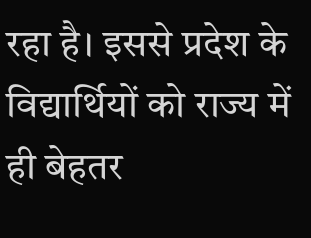रहा है। इससे प्रदेश के विद्यार्थियों को राज्य में ही बेहतर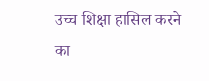उच्च शिक्षा हासिल करने का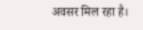अवसर मिल रहा है।